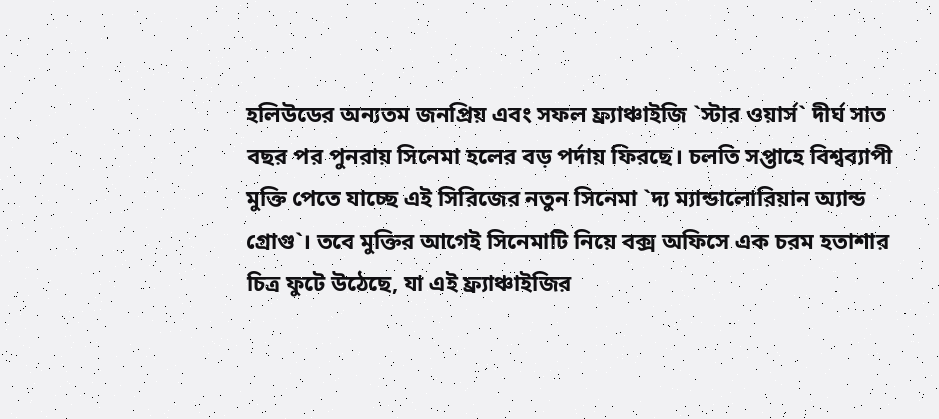হলিউডের অন্যতম জনপ্রিয় এবং সফল ফ্র্যাঞ্চাইজি `স্টার ওয়ার্স` দীর্ঘ সাত বছর পর পুনরায় সিনেমা হলের বড় পর্দায় ফিরছে। চলতি সপ্তাহে বিশ্বব্যাপী মুক্তি পেতে যাচ্ছে এই সিরিজের নতুন সিনেমা `দ্য ম্যান্ডালোরিয়ান অ্যান্ড গ্রোগু`। তবে মুক্তির আগেই সিনেমাটি নিয়ে বক্স অফিসে এক চরম হতাশার চিত্র ফুটে উঠেছে, যা এই ফ্র্যাঞ্চাইজির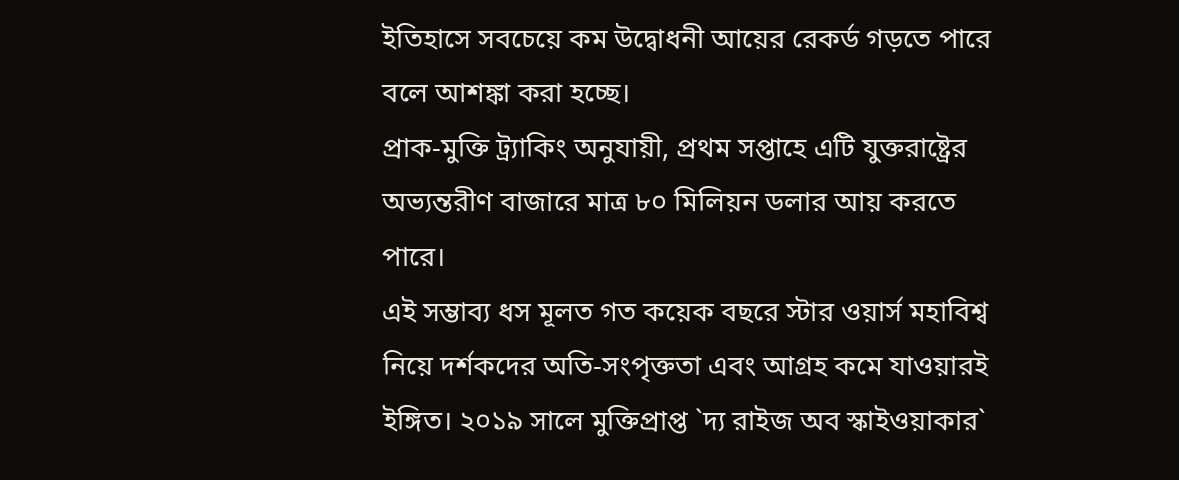ইতিহাসে সবচেয়ে কম উদ্বোধনী আয়ের রেকর্ড গড়তে পারে বলে আশঙ্কা করা হচ্ছে।
প্রাক-মুক্তি ট্র্যাকিং অনুযায়ী, প্রথম সপ্তাহে এটি যুক্তরাষ্ট্রের অভ্যন্তরীণ বাজারে মাত্র ৮০ মিলিয়ন ডলার আয় করতে পারে।
এই সম্ভাব্য ধস মূলত গত কয়েক বছরে স্টার ওয়ার্স মহাবিশ্ব নিয়ে দর্শকদের অতি-সংপৃক্ততা এবং আগ্রহ কমে যাওয়ারই ইঙ্গিত। ২০১৯ সালে মুক্তিপ্রাপ্ত `দ্য রাইজ অব স্কাইওয়াকার`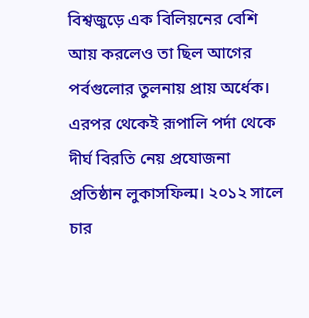বিশ্বজুড়ে এক বিলিয়নের বেশি আয় করলেও তা ছিল আগের পর্বগুলোর তুলনায় প্রায় অর্ধেক। এরপর থেকেই রূপালি পর্দা থেকে দীর্ঘ বিরতি নেয় প্রযোজনা প্রতিষ্ঠান লুকাসফিল্ম। ২০১২ সালে চার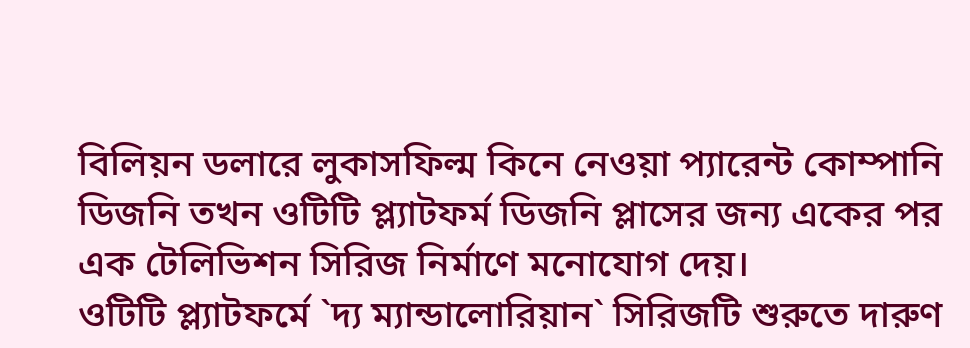বিলিয়ন ডলারে লুকাসফিল্ম কিনে নেওয়া প্যারেন্ট কোম্পানি ডিজনি তখন ওটিটি প্ল্যাটফর্ম ডিজনি প্লাসের জন্য একের পর এক টেলিভিশন সিরিজ নির্মাণে মনোযোগ দেয়।
ওটিটি প্ল্যাটফর্মে `দ্য ম্যান্ডালোরিয়ান` সিরিজটি শুরুতে দারুণ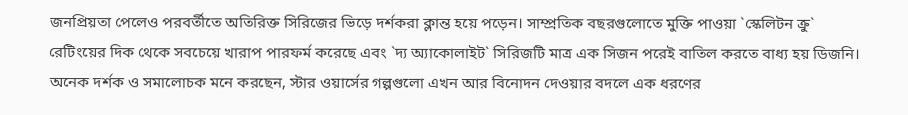জনপ্রিয়তা পেলেও পরবর্তীতে অতিরিক্ত সিরিজের ভিড়ে দর্শকরা ক্লান্ত হয়ে পড়েন। সাম্প্রতিক বছরগুলোতে মুক্তি পাওয়া `স্কেলিটন ক্রু` রেটিংয়ের দিক থেকে সবচেয়ে খারাপ পারফর্ম করেছে এবং `দ্য অ্যাকোলাইট` সিরিজটি মাত্র এক সিজন পরেই বাতিল করতে বাধ্য হয় ডিজনি। অনেক দর্শক ও সমালোচক মনে করছেন, স্টার ওয়ার্সের গল্পগুলো এখন আর বিনোদন দেওয়ার বদলে এক ধরণের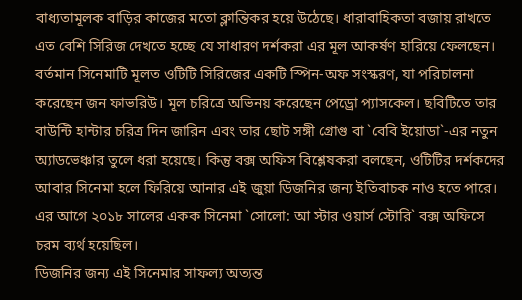বাধ্যতামূলক বাড়ির কাজের মতো ক্লান্তিকর হয়ে উঠেছে। ধারাবাহিকতা বজায় রাখতে এত বেশি সিরিজ দেখতে হচ্ছে যে সাধারণ দর্শকরা এর মূল আকর্ষণ হারিয়ে ফেলছেন।
বর্তমান সিনেমাটি মূলত ওটিটি সিরিজের একটি স্পিন-অফ সংস্করণ, যা পরিচালনা করেছেন জন ফাভরিউ। মূল চরিত্রে অভিনয় করেছেন পেড্রো প্যাসকেল। ছবিটিতে তার বাউন্টি হান্টার চরিত্র দিন জারিন এবং তার ছোট সঙ্গী গ্রোগু বা `বেবি ইয়োডা`-এর নতুন অ্যাডভেঞ্চার তুলে ধরা হয়েছে। কিন্তু বক্স অফিস বিশ্লেষকরা বলছেন, ওটিটির দর্শকদের আবার সিনেমা হলে ফিরিয়ে আনার এই জুয়া ডিজনির জন্য ইতিবাচক নাও হতে পারে। এর আগে ২০১৮ সালের একক সিনেমা `সোলো: আ স্টার ওয়ার্স স্টোরি` বক্স অফিসে চরম ব্যর্থ হয়েছিল।
ডিজনির জন্য এই সিনেমার সাফল্য অত্যন্ত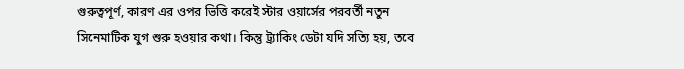গুরুত্বপূর্ণ, কারণ এর ওপর ভিত্তি করেই স্টার ওয়ার্সের পরবর্তী নতুন সিনেমাটিক যুগ শুরু হওয়ার কথা। কিন্তু ট্র্যাকিং ডেটা যদি সত্যি হয়, তবে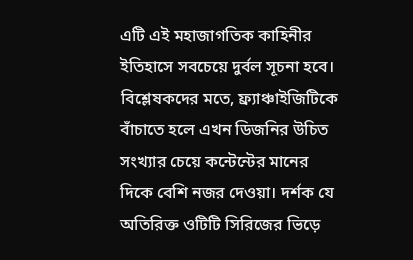এটি এই মহাজাগতিক কাহিনীর ইতিহাসে সবচেয়ে দুর্বল সূচনা হবে। বিশ্লেষকদের মতে, ফ্র্যাঞ্চাইজিটিকে বাঁচাতে হলে এখন ডিজনির উচিত সংখ্যার চেয়ে কন্টেন্টের মানের দিকে বেশি নজর দেওয়া। দর্শক যে অতিরিক্ত ওটিটি সিরিজের ভিড়ে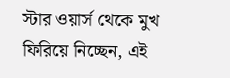স্টার ওয়ার্স থেকে মুখ ফিরিয়ে নিচ্ছেন, এই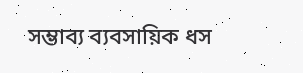সম্ভাব্য ব্যবসায়িক ধস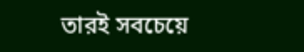তারই সবচেয়ে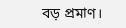বড় প্রমাণ।